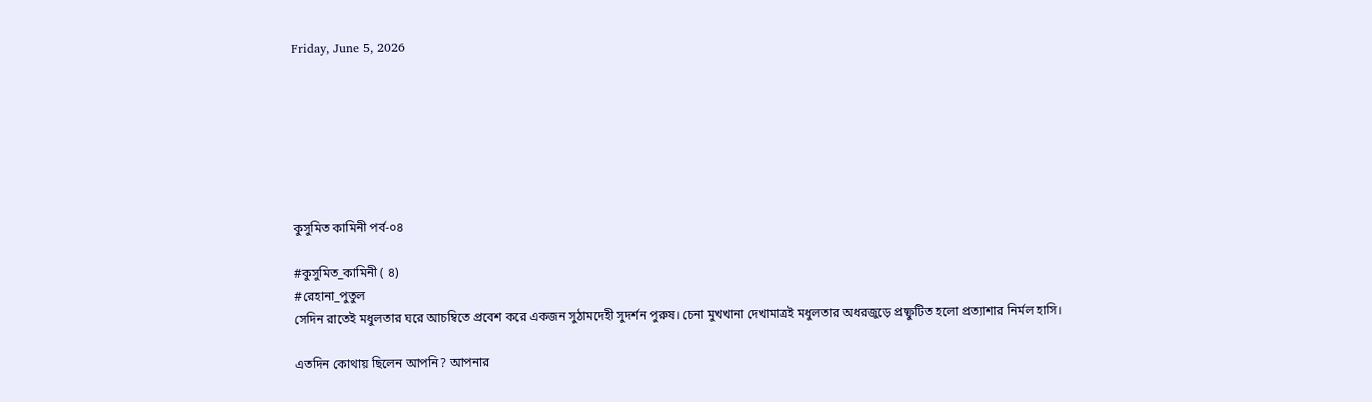Friday, June 5, 2026







কুসুমিত কামিনী পর্ব-০৪

#কুসুমিত_কামিনী ( ৪)
#রেহানা_পুতুল
সেদিন রাতেই মধুলতার ঘরে আচম্বিতে প্রবেশ করে একজন সুঠামদেহী সুদর্শন পুরুষ। চেনা মুখখানা দেখামাত্রই মধুলতার অধরজুড়ে প্রষ্ফুটিত হলো প্রত্যাশার নির্মল হাসি।

এতদিন কোথায় ছিলেন আপনি? আপনার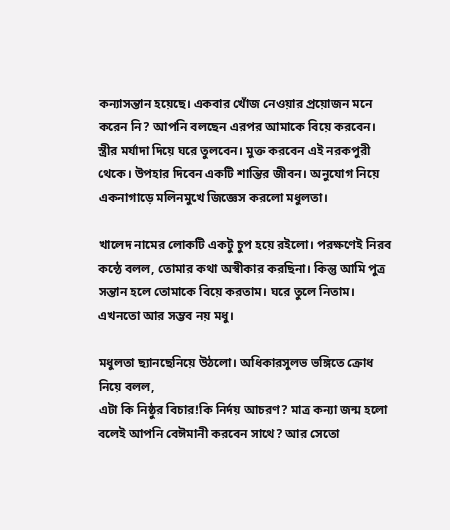কন্যাসন্তান হয়েছে। একবার খোঁজ নেওয়ার প্রয়োজন মনে করেন নি? আপনি বলছেন এরপর আমাকে বিয়ে করবেন। স্ত্রীর মর্যাদা দিয়ে ঘরে তুলবেন। মুক্ত করবেন এই নরকপুরী থেকে। উপহার দিবেন একটি শান্তির জীবন। অনুযোগ নিয়ে একনাগাড়ে মলিনমুখে জিজ্ঞেস করলো মধুলতা।

খালেদ নামের লোকটি একটু চুপ হয়ে রইলো। পরক্ষণেই নিরব কন্ঠে বলল, তোমার কথা অস্বীকার করছিনা। কিন্তু আমি পুত্র সন্তান হলে তোমাকে বিয়ে করতাম। ঘরে তুলে নিতাম। এখনতো আর সম্ভব নয় মধু।

মধুলতা ছ্যানছেনিয়ে উঠলো। অধিকারসুলভ ভঙ্গিতে ক্রোধ নিয়ে বলল,
এটা কি নিষ্ঠুর বিচার!কি নির্দয় আচরণ? মাত্র কন্যা জন্ম হলো বলেই আপনি বেঈমানী করবেন সাথে? আর সেতো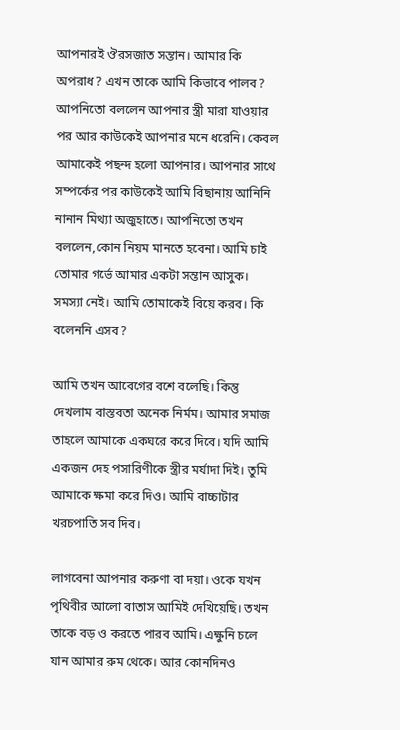আপনারই ঔরসজাত সন্তান। আমার কি অপরাধ? এখন তাকে আমি কিভাবে পালব? আপনিতো বললেন আপনার স্ত্রী মারা যাওয়ার পর আর কাউকেই আপনার মনে ধরেনি। কেবল আমাকেই পছন্দ হলো আপনার। আপনার সাথে সম্পর্কের পর কাউকেই আমি বিছানায় আনিনি নানান মিথ্যা অজুহাতে। আপনিতো তখন বললেন,কোন নিয়ম মানতে হবেনা। আমি চাই তোমার গর্ভে আমার একটা সন্তান আসুক। সমস্যা নেই। আমি তোমাকেই বিয়ে করব। কি বলেননি এসব?

আমি তখন আবেগের বশে বলেছি। কিন্তু দেখলাম বাস্তবতা অনেক নির্মম। আমার সমাজ তাহলে আমাকে একঘরে করে দিবে। যদি আমি একজন দেহ পসারিণীকে স্ত্রীর মর্যাদা দিই। তুমি আমাকে ক্ষমা করে দিও। আমি বাচ্চাটার খরচপাতি সব দিব।

লাগবেনা আপনার করুণা বা দয়া। ওকে যখন পৃথিবীর আলো বাতাস আমিই দেখিয়েছি। তখন তাকে বড় ও করতে পারব আমি। এক্ষুনি চলে যান আমার রুম থেকে। আর কোনদিনও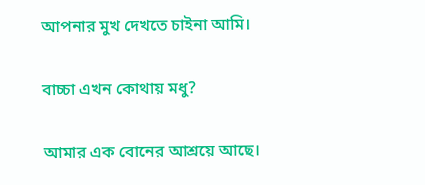আপনার মুখ দেখতে চাইনা আমি।

বাচ্চা এখন কোথায় মধু?

আমার এক বোনের আশ্রয়ে আছে।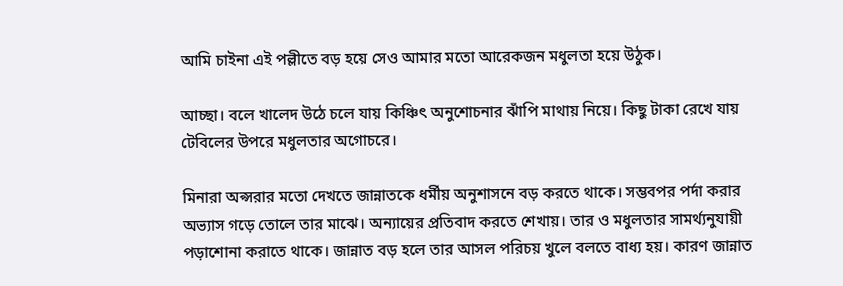আমি চাইনা এই পল্লীতে বড় হয়ে সেও আমার মতো আরেকজন মধুলতা হয়ে উঠুক।

আচ্ছা। বলে খালেদ উঠে চলে যায় কিঞ্চিৎ অনুশোচনার ঝাঁপি মাথায় নিয়ে। কিছু টাকা রেখে যায় টেবিলের উপরে মধুলতার অগোচরে।

মিনারা অপ্সরার মতো দেখতে জান্নাতকে ধর্মীয় অনুশাসনে বড় করতে থাকে। সম্ভবপর পর্দা করার অভ্যাস গড়ে তোলে তার মাঝে। অন্যায়ের প্রতিবাদ করতে শেখায়। তার ও মধুলতার সামর্থ্যনুযায়ী পড়াশোনা করাতে থাকে। জান্নাত বড় হলে তার আসল পরিচয় খুলে বলতে বাধ্য হয়। কারণ জান্নাত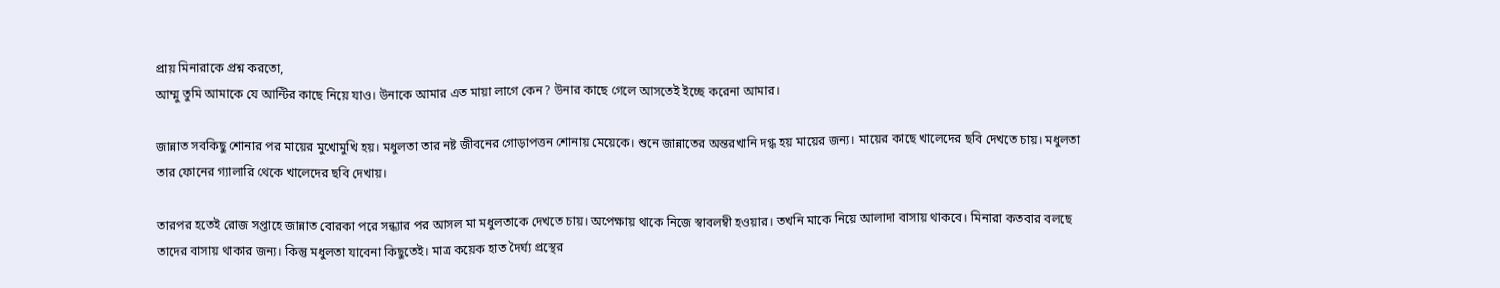প্রায় মিনারাকে প্রশ্ন করতো,
আম্মু তুমি আমাকে যে আন্টির কাছে নিয়ে যাও। উনাকে আমার এত মায়া লাগে কেন? উনার কাছে গেলে আসতেই ইচ্ছে করেনা আমার।

জান্নাত সবকিছু শোনার পর মায়ের মুখোমুখি হয়। মধুলতা তার নষ্ট জীবনের গোড়াপত্তন শোনায় মেয়েকে। শুনে জান্নাতের অন্তরখানি দগ্ধ হয় মায়ের জন্য। মায়ের কাছে খালেদের ছবি দেখতে চায়। মধুলতা তার ফোনের গ্যালারি থেকে খালেদের ছবি দেখায়।

তারপর হতেই রোজ সপ্তাহে জান্নাত বোরকা পরে সন্ধ্যার পর আসল মা মধুলতাকে দেখতে চায়। অপেক্ষায় থাকে নিজে স্বাবলম্বী হওয়ার। তখনি মাকে নিয়ে আলাদা বাসায় থাকবে। মিনারা কতবার বলছে তাদের বাসায় থাকার জন্য। কিন্তু মধুলতা যাবেনা কিছুতেই। মাত্র কয়েক হাত দৈর্ঘ্য প্রস্থের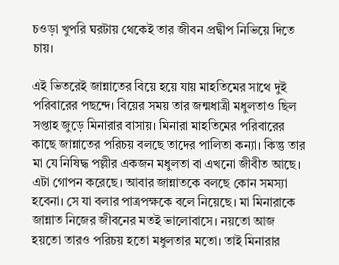চওড়া খুপরি ঘরটায় থেকেই তার জীবন প্রদ্বীপ নিভিয়ে দিতে চায়।

এই ভিতরেই জান্নাতের বিয়ে হয়ে যায় মাহতিমের সাথে দুই পরিবারের পছন্দে। বিয়ের সময় তার জন্মধাত্রী মধুলতাও ছিল সপ্তাহ জুড়ে মিনারার বাসায়। মিনারা মাহতিমের পরিবারের কাছে জান্নাতের পরিচয় বলছে তাদের পালিতা কন্যা। কিন্তু তার মা যে নিষিদ্ধ পল্লীর একজন মধুলতা বা এখনো জীবীত আছে। এটা গোপন করেছে। আবার জান্নাতকে বলছে কোন সমস্যা হবেনা। সে যা বলার পাত্রপক্ষকে বলে নিয়েছে। মা মিনারাকে জান্নাত নিজের জীবনের মতই ভালোবাসে। নয়তো আজ হয়তো তারও পরিচয় হতো মধুলতার মতো। তাই মিনারার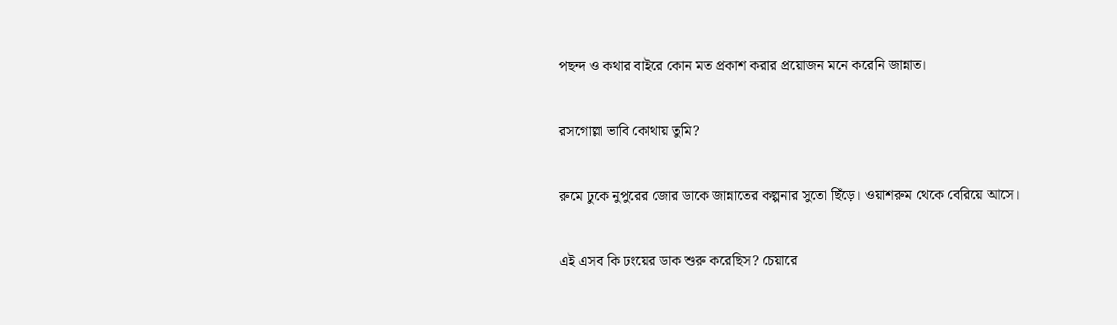পছন্দ ও কথার বাইরে কোন মত প্রকাশ করার প্রয়োজন মনে করেনি জান্নাত।

রসগোল্লা ভাবি কোথায় তুমি?

রুমে ঢুকে নুপুরের জোর ডাকে জান্নাতের কল্পনার সুতো ছিঁড়ে। ওয়াশরুম থেকে বেরিয়ে আসে।

এই এসব কি ঢংয়ের ডাক শুরু করেছিস? চেয়ারে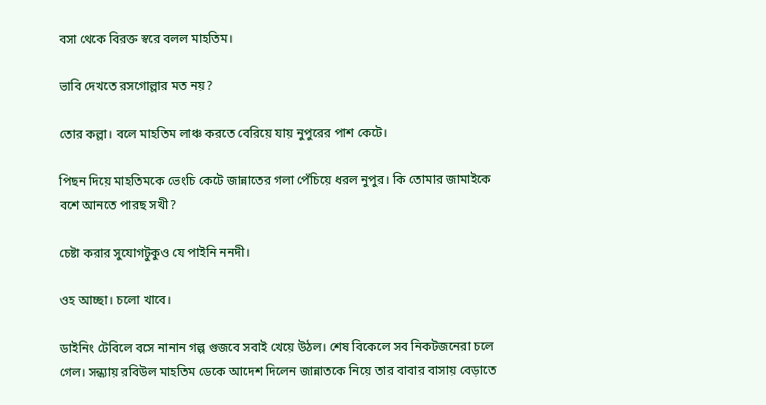বসা থেকে বিরক্ত স্বরে বলল মাহতিম।

ভাবি দেখতে রসগোল্লার মত নয়?

তোর কল্লা। বলে মাহতিম লাঞ্চ করতে বেরিয়ে যায় নুপুরের পাশ কেটে।

পিছন দিয়ে মাহতিমকে ভেংচি কেটে জান্নাতের গলা পেঁচিয়ে ধরল নুপুর। কি তোমার জামাইকে বশে আনতে পারছ সখী?

চেষ্টা করার সুযোগটুকুও যে পাইনি ননদী।

ওহ আচ্ছা। চলো খাবে।

ডাইনিং টেবিলে বসে নানান গল্প গুজবে সবাই খেয়ে উঠল। শেষ বিকেলে সব নিকটজনেরা চলে গেল। সন্ধ্যায় রবিউল মাহতিম ডেকে আদেশ দিলেন জান্নাতকে নিয়ে তার বাবার বাসায় বেড়াতে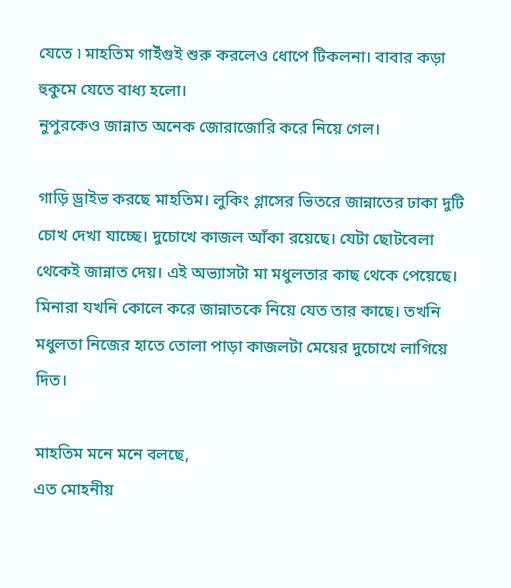যেতে ৷ মাহতিম গাইঁগুই শুরু করলেও ধোপে টিকলনা। বাবার কড়া হুকুমে যেতে বাধ্য হলো।
নুপুরকেও জান্নাত অনেক জোরাজোরি করে নিয়ে গেল।

গাড়ি ড্রাইভ করছে মাহতিম। লুকিং গ্লাসের ভিতরে জান্নাতের ঢাকা দুটি চোখ দেখা যাচ্ছে। দুচোখে কাজল আঁকা রয়েছে। যেটা ছোটবেলা থেকেই জান্নাত দেয়। এই অভ্যাসটা মা মধুলতার কাছ থেকে পেয়েছে। মিনারা যখনি কোলে করে জান্নাতকে নিয়ে যেত তার কাছে। তখনি মধুলতা নিজের হাতে তোলা পাড়া কাজলটা মেয়ের দুচোখে লাগিয়ে দিত।

মাহতিম মনে মনে বলছে,
এত মোহনীয়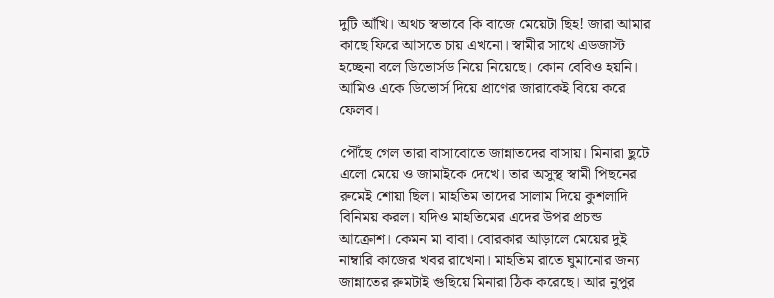দুটি আঁখি। অথচ স্বভাবে কি বাজে মেয়েটা ছিহ! জারা আমার কাছে ফিরে আসতে চায় এখনো। স্বামীর সাথে এডজাস্ট হচ্ছেনা বলে ডিভোর্সড নিয়ে নিয়েছে। কোন বেবিও হয়নি। আমিও একে ডিভোর্স দিয়ে প্রাণের জারাকেই বিয়ে করে ফেলব।

পৌঁছে গেল তারা বাসাবোতে জান্নাতদের বাসায়। মিনারা ছুটে এলো মেয়ে ও জামাইকে দেখে। তার অসুস্থ স্বামী পিছনের রুমেই শোয়া ছিল। মাহতিম তাদের সালাম দিয়ে কুশলাদি বিনিময় করল। যদিও মাহতিমের এদের উপর প্রচন্ড আক্রোশ। কেমন মা বাবা। বোরকার আড়ালে মেয়ের দুই নাম্বারি কাজের খবর রাখেনা। মাহতিম রাতে ঘুমানোর জন্য জান্নাতের রুমটাই গুছিয়ে মিনারা ঠিক করেছে। আর নুপুর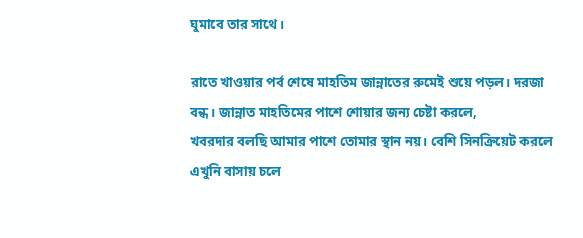ঘুমাবে তার সাথে।

রাতে খাওয়ার পর্ব শেষে মাহতিম জান্নাতের রুমেই শুয়ে পড়ল। দরজা বন্ধ। জান্নাত মাহতিমের পাশে শোয়ার জন্য চেষ্টা করলে,
খবরদার বলছি আমার পাশে তোমার স্থান নয়। বেশি সিনক্রিয়েট করলে এখুনি বাসায় চলে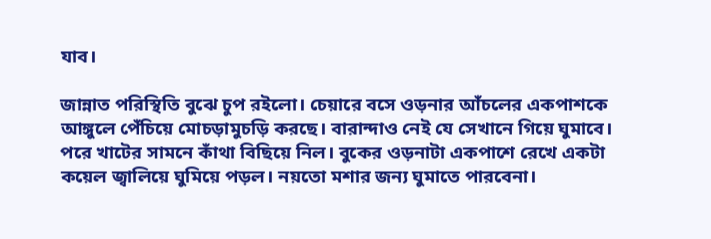যাব।

জান্নাত পরিস্থিতি বুঝে চুপ রইলো। চেয়ারে বসে ওড়নার আঁচলের একপাশকে আঙ্গুলে পেঁচিয়ে মোচড়ামুচড়ি করছে। বারান্দাও নেই যে সেখানে গিয়ে ঘুমাবে। পরে খাটের সামনে কাঁথা বিছিয়ে নিল। বুকের ওড়নাটা একপাশে রেখে একটা কয়েল জ্বালিয়ে ঘুমিয়ে পড়ল। নয়তো মশার জন্য ঘুমাতে পারবেনা।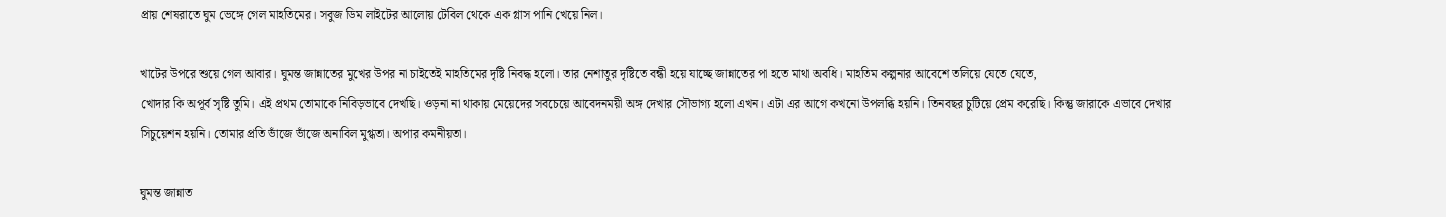প্রায় শেষরাতে ঘুম ভেঙ্গে গেল মাহতিমের। সবুজ ডিম লাইটের আলোয় টেবিল থেকে এক গ্লাস পানি খেয়ে নিল।

খাটের উপরে শুয়ে গেল আবার। ঘুমন্ত জান্নাতের মুখের উপর না চাইতেই মাহতিমের দৃষ্টি নিবদ্ধ হলো। তার নেশাতুর দৃষ্টিতে বন্ধী হয়ে যাচ্ছে জান্নাতের পা হতে মাথা অবধি। মাহতিম কল্পনার আবেশে তলিয়ে যেতে যেতে,
খোদার কি অপূর্ব সৃষ্টি তুমি। এই প্রথম তোমাকে নিবিড়ভাবে দেখছি। ওড়না না থাকায় মেয়েদের সবচেয়ে আবেদনময়ী অঙ্গ দেখার সৌভাগ্য হলো এখন। এটা এর আগে কখনো উপলব্ধি হয়নি। তিনবছর চুটিয়ে প্রেম করেছি। কিন্তু জারাকে এভাবে দেখার সিচুয়েশন হয়নি। তোমার প্রতি ভাঁজে ভাঁজে অনাবিল মুগ্ধতা। অপার কমনীয়তা।

ঘুমন্ত জান্নাত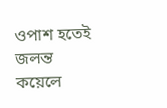ওপাশ হতেই জলন্ত কয়েলে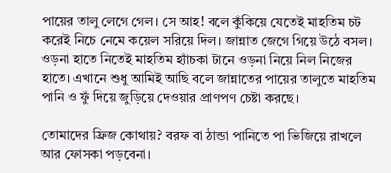পায়ের তালু লেগে গেল। সে আহ! বলে কুঁকিয়ে যেতেই মাহতিম চট করেই নিচে নেমে কয়েল সরিয়ে দিল। জান্নাত জেগে গিয়ে উঠে বসল। ওড়না হাতে নিতেই মাহতিম হ্যাঁচকা টানে ওড়না নিয়ে নিল নিজের হাতে। এখানে শুধু আমিই আছি বলে জান্নাতের পায়ের তালুতে মাহতিম পানি ও ফুঁ দিয়ে জুড়িয়ে দেওয়ার প্রাণপণ চেষ্টা করছে।

তোমাদের ফ্রিজ কোথায়? বরফ বা ঠান্ডা পানিতে পা ভিজিয়ে রাখলে আর ফোসকা পড়বেনা।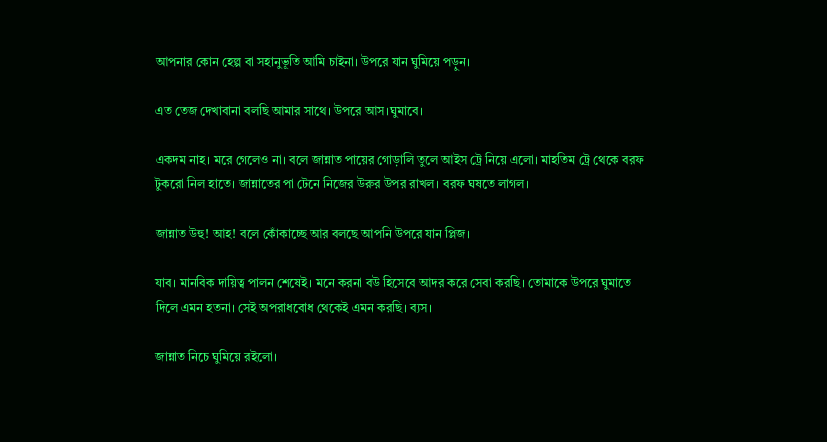আপনার কোন হেল্প বা সহানুভূতি আমি চাইনা। উপরে যান ঘুমিয়ে পড়ুন।

এত তেজ দেখাবানা বলছি আমার সাথে। উপরে আস।ঘুমাবে।

একদম নাহ। মরে গেলেও না। বলে জান্নাত পায়ের গোড়ালি তুলে আইস ট্রে নিয়ে এলো। মাহতিম ট্রে থেকে বরফ টুকরো নিল হাতে। জান্নাতের পা টেনে নিজের উরুর উপর রাখল। বরফ ঘষতে লাগল।

জান্নাত উহু! আহ! বলে কোঁকাচ্ছে আর বলছে আপনি উপরে যান প্লিজ।

যাব। মানবিক দায়িত্ব পালন শেষেই। মনে করনা বউ হিসেবে আদর করে সেবা করছি। তোমাকে উপরে ঘুমাতে দিলে এমন হতনা। সেই অপরাধবোধ থেকেই এমন করছি। ব্যস।

জান্নাত নিচে ঘুমিয়ে রইলো।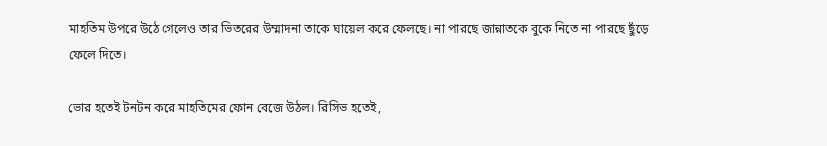মাহতিম উপরে উঠে গেলেও তার ভিতরের উম্মাদনা তাকে ঘায়েল করে ফেলছে। না পারছে জান্নাতকে বুকে নিতে না পারছে ছুঁড়ে ফেলে দিতে।

ভোর হতেই টনটন করে মাহতিমের ফোন বেজে উঠল। রিসিভ হতেই,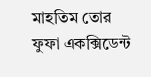মাহতিম তোর ফুফা একক্সিডেন্ট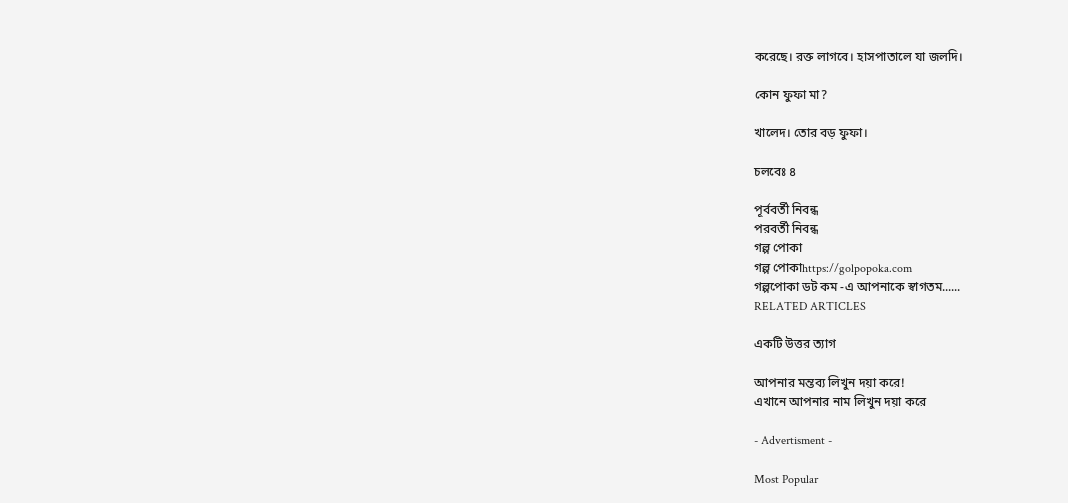করেছে। রক্ত লাগবে। হাসপাতালে যা জলদি।

কোন ফুফা মা?

খালেদ। তোর বড় ফুফা।

চলবেঃ ৪

পূর্ববর্তী নিবন্ধ
পরবর্তী নিবন্ধ
গল্প পোকা
গল্প পোকাhttps://golpopoka.com
গল্পপোকা ডট কম -এ আপনাকে স্বাগতম......
RELATED ARTICLES

একটি উত্তর ত্যাগ

আপনার মন্তব্য লিখুন দয়া করে!
এখানে আপনার নাম লিখুন দয়া করে

- Advertisment -

Most Popular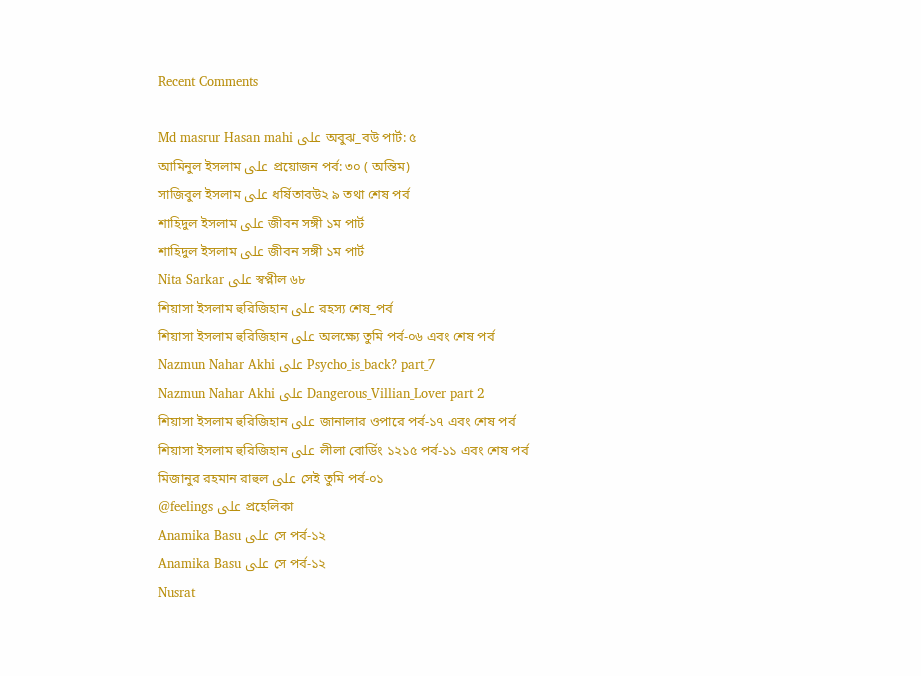Recent Comments

Md masrur Hasan mahi على অবুঝ_বউ পার্ট: ৫
আমিনুল ইসলাম على প্রয়োজন পর্ব: ৩০ ( অন্তিম)
সাজিবুল ইসলাম على ধর্ষিতাবউ২ ৯ তথা শেষ পর্ব
শাহিদুল ইসলাম على জীবন সঙ্গী ১ম পার্ট
শাহিদুল ইসলাম على জীবন সঙ্গী ১ম পার্ট
Nita Sarkar على স্বপ্নীল ৬৮
শিয়াসা ইসলাম হুরিজিহান على রহস্য শেষ_পর্ব
শিয়াসা ইসলাম হুরিজিহান على অলক্ষ্যে তুমি পর্ব-০৬ এবং শেষ পর্ব
Nazmun Nahar Akhi على Psycho_is_back? part_7
Nazmun Nahar Akhi على Dangerous_Villian_Lover part 2
শিয়াসা ইসলাম হুরিজিহান على জানালার ওপারে পর্ব-১৭ এবং শেষ পর্ব
শিয়াসা ইসলাম হুরিজিহান على লীলা বোর্ডিং ১২১৫ পর্ব-১১ এবং শেষ পর্ব
মিজানুর রহমান রাহুল على সেই তুমি পর্ব-০১
@feelings على প্রহেলিকা
Anamika Basu على সে পর্ব-১২
Anamika Basu على সে পর্ব-১২
Nusrat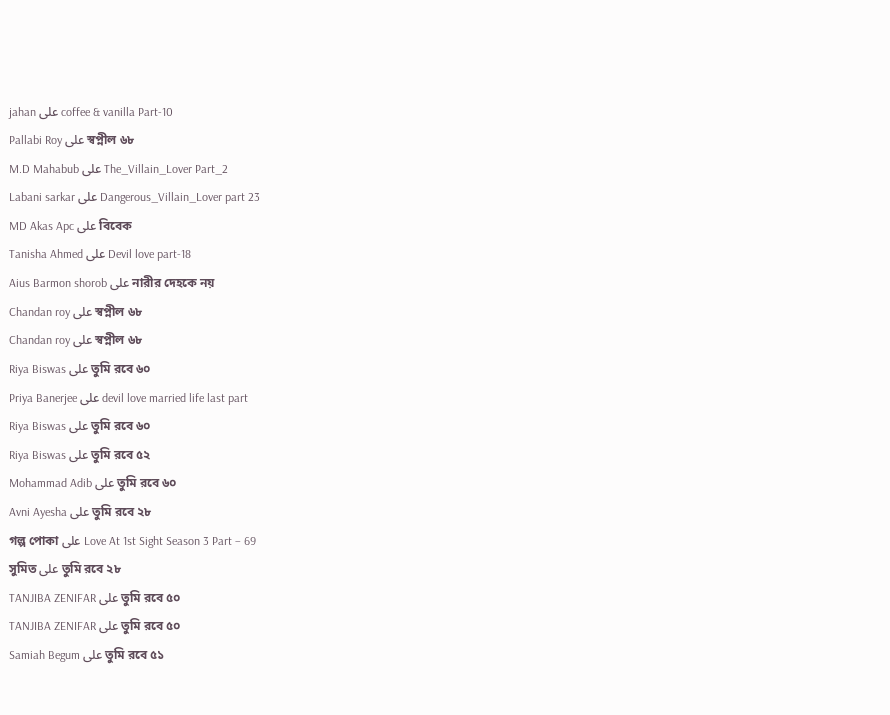jahan على coffee & vanilla Part-10
Pallabi Roy على স্বপ্নীল ৬৮
M.D Mahabub على The_Villain_Lover Part_2
Labani sarkar على Dangerous_Villain_Lover part 23
MD Akas Apc على বিবেক
Tanisha Ahmed على Devil love part-18
Aius Barmon shorob على নারীর দেহকে নয়
Chandan roy على স্বপ্নীল ৬৮
Chandan roy على স্বপ্নীল ৬৮
Riya Biswas على তুমি রবে ৬০
Priya Banerjee على devil love married life last part
Riya Biswas على তুমি রবে ৬০
Riya Biswas على তুমি রবে ৫২
Mohammad Adib على তুমি রবে ৬০
Avni Ayesha على তুমি রবে ২৮
গল্প পোকা على Love At 1st Sight Season 3 Part – 69
সুমিত على তুমি রবে ২৮
TANJIBA ZENIFAR على তুমি রবে ৫০
TANJIBA ZENIFAR على তুমি রবে ৫০
Samiah Begum على তুমি রবে ৫১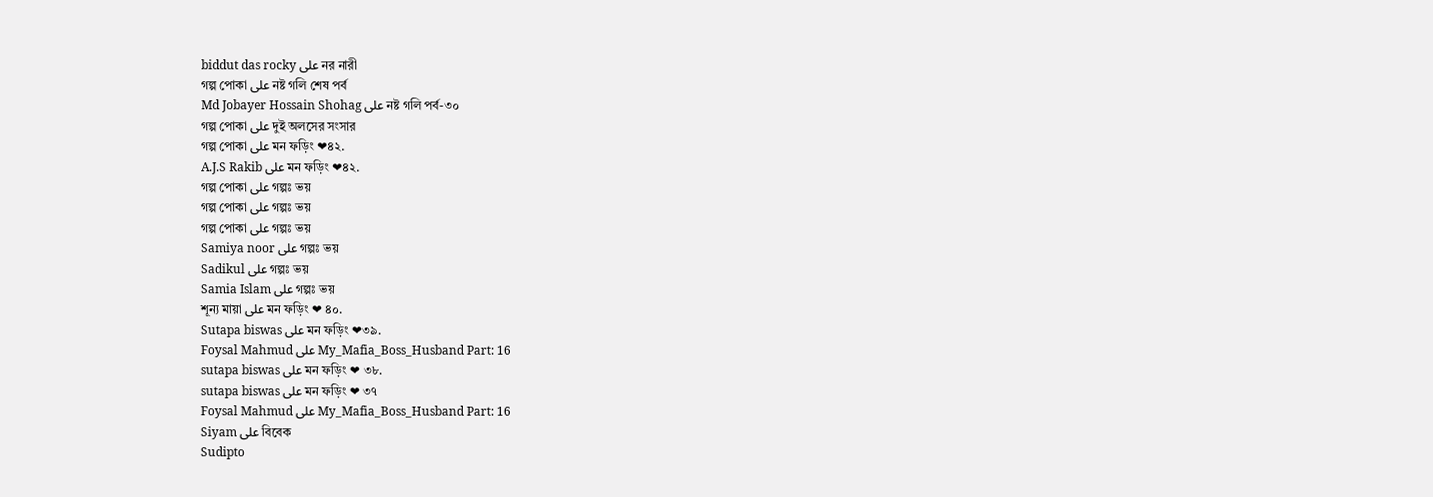biddut das rocky على নর নারী
গল্প পোকা على নষ্ট গলি শেষ পর্ব
Md Jobayer Hossain Shohag على নষ্ট গলি পর্ব-৩০
গল্প পোকা على দুই অলসের সংসার
গল্প পোকা على মন ফড়িং ❤৪২.
A.J.S Rakib على মন ফড়িং ❤৪২.
গল্প পোকা على গল্পঃ ভয়
গল্প পোকা على গল্পঃ ভয়
গল্প পোকা على গল্পঃ ভয়
Samiya noor على গল্পঃ ভয়
Sadikul على গল্পঃ ভয়
Samia Islam على গল্পঃ ভয়
শূন্য মায়া على মন ফড়িং ❤ ৪০.
Sutapa biswas على মন ফড়িং ❤৩৯.
Foysal Mahmud على My_Mafia_Boss_Husband Part: 16
sutapa biswas على মন ফড়িং ❤ ৩৮.
sutapa biswas على মন ফড়িং ❤ ৩৭
Foysal Mahmud على My_Mafia_Boss_Husband Part: 16
Siyam على বিবেক
Sudipto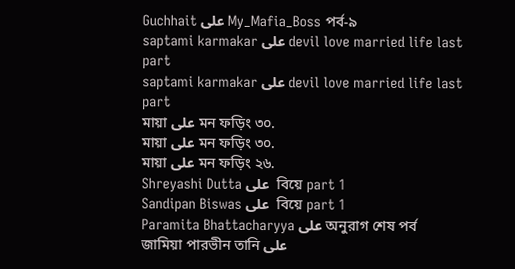Guchhait على My_Mafia_Boss পর্ব-৯
saptami karmakar على devil love married life last part
saptami karmakar على devil love married life last part
মায়া على মন ফড়িং ৩০.
মায়া على মন ফড়িং ৩০.
মায়া على মন ফড়িং ২৬.
Shreyashi Dutta على  বিয়ে part 1
Sandipan Biswas على  বিয়ে part 1
Paramita Bhattacharyya على অনুরাগ শেষ পর্ব
জামিয়া পারভীন তানি على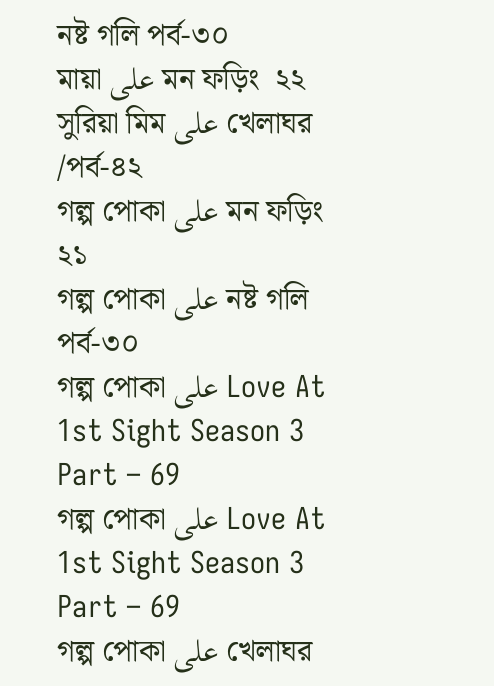নষ্ট গলি পর্ব-৩০
মায়া على মন ফড়িং  ২২
সুরিয়া মিম على খেলাঘর /পর্ব-৪২
গল্প পোকা على মন ফড়িং ২১
গল্প পোকা على নষ্ট গলি পর্ব-৩০
গল্প পোকা على Love At 1st Sight Season 3 Part – 69
গল্প পোকা على Love At 1st Sight Season 3 Part – 69
গল্প পোকা على খেলাঘর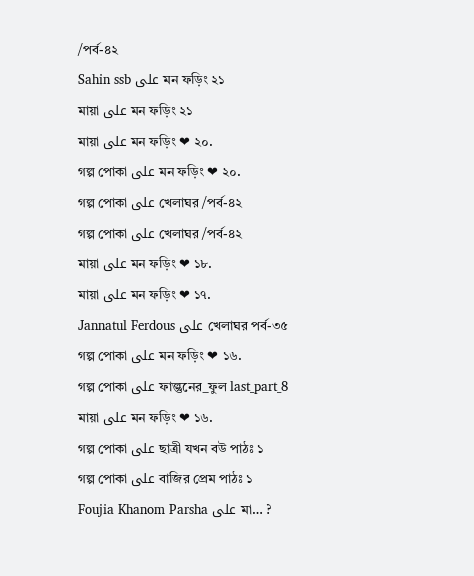/পর্ব-৪২
Sahin ssb على মন ফড়িং ২১
মায়া على মন ফড়িং ২১
মায়া على মন ফড়িং ❤ ২০.
গল্প পোকা على মন ফড়িং ❤ ২০.
গল্প পোকা على খেলাঘর /পর্ব-৪২
গল্প পোকা على খেলাঘর /পর্ব-৪২
মায়া على মন ফড়িং ❤ ১৮.
মায়া على মন ফড়িং ❤ ১৭.
Jannatul Ferdous على খেলাঘর পর্ব-৩৫
গল্প পোকা على মন ফড়িং ❤ ১৬.
গল্প পোকা على ফাল্গুনের_ফুল last_part_8
মায়া على মন ফড়িং ❤ ১৬.
গল্প পোকা على ছাত্রী যখন বউ পাঠঃ ১
গল্প পোকা على বাজির প্রেম পাঠঃ ১
Foujia Khanom Parsha على মা… ?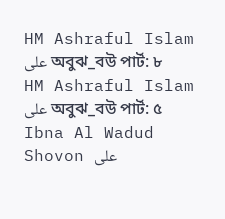HM Ashraful Islam على অবুঝ_বউ পার্ট: ৮
HM Ashraful Islam على অবুঝ_বউ পার্ট: ৫
Ibna Al Wadud Shovon على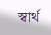স্বার্থ